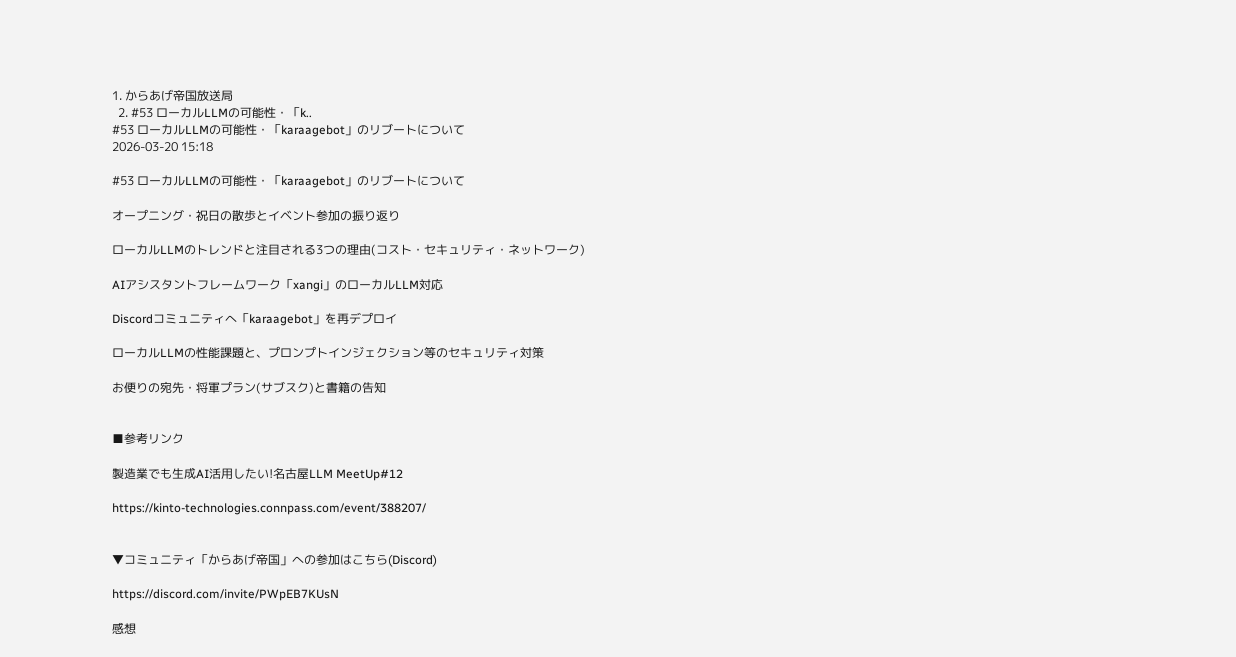1. からあげ帝国放送局
  2. #53 ローカルLLMの可能性・「k..
#53 ローカルLLMの可能性・「karaagebot」のリブートについて
2026-03-20 15:18

#53 ローカルLLMの可能性・「karaagebot」のリブートについて

オープニング・祝日の散歩とイベント参加の振り返り

ローカルLLMのトレンドと注目される3つの理由(コスト・セキュリティ・ネットワーク)

AIアシスタントフレームワーク「xangi」のローカルLLM対応

Discordコミュニティへ「karaagebot」を再デプロイ

ローカルLLMの性能課題と、プロンプトインジェクション等のセキュリティ対策

お便りの宛先・将軍プラン(サブスク)と書籍の告知


■参考リンク

製造業でも生成AI活用したい!名古屋LLM MeetUp#12

https://kinto-technologies.connpass.com/event/388207/


▼コミュニティ「からあげ帝国」への参加はこちら(Discord)

https://discord.com/invite/PWpEB7KUsN

感想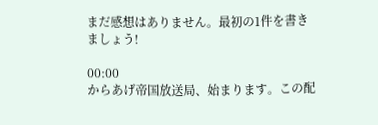まだ感想はありません。最初の1件を書きましょう!

00:00
からあげ帝国放送局、始まります。この配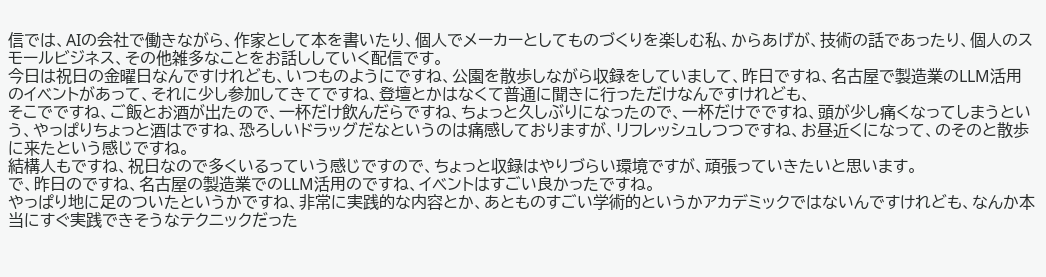信では、AIの会社で働きながら、作家として本を書いたり、個人でメーカーとしてものづくりを楽しむ私、からあげが、技術の話であったり、個人のスモールビジネス、その他雑多なことをお話ししていく配信です。
今日は祝日の金曜日なんですけれども、いつものようにですね、公園を散歩しながら収録をしていまして、昨日ですね、名古屋で製造業のLLM活用のイベントがあって、それに少し参加してきてですね、登壇とかはなくて普通に聞きに行っただけなんですけれども、
そこでですね、ご飯とお酒が出たので、一杯だけ飲んだらですね、ちょっと久しぶりになったので、一杯だけでですね、頭が少し痛くなってしまうという、やっぱりちょっと酒はですね、恐ろしいドラッグだなというのは痛感しておりますが、リフレッシュしつつですね、お昼近くになって、のそのと散歩に来たという感じですね。
結構人もですね、祝日なので多くいるっていう感じですので、ちょっと収録はやりづらい環境ですが、頑張っていきたいと思います。
で、昨日のですね、名古屋の製造業でのLLM活用のですね、イベントはすごい良かったですね。
やっぱり地に足のついたというかですね、非常に実践的な内容とか、あとものすごい学術的というかアカデミックではないんですけれども、なんか本当にすぐ実践できそうなテクニックだった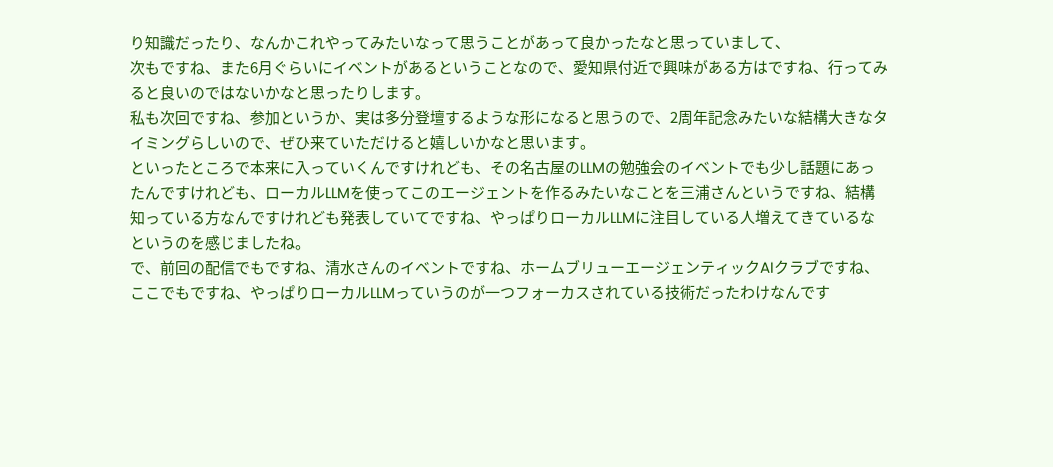り知識だったり、なんかこれやってみたいなって思うことがあって良かったなと思っていまして、
次もですね、また6月ぐらいにイベントがあるということなので、愛知県付近で興味がある方はですね、行ってみると良いのではないかなと思ったりします。
私も次回ですね、参加というか、実は多分登壇するような形になると思うので、2周年記念みたいな結構大きなタイミングらしいので、ぜひ来ていただけると嬉しいかなと思います。
といったところで本来に入っていくんですけれども、その名古屋のLLMの勉強会のイベントでも少し話題にあったんですけれども、ローカルLLMを使ってこのエージェントを作るみたいなことを三浦さんというですね、結構知っている方なんですけれども発表していてですね、やっぱりローカルLLMに注目している人増えてきているなというのを感じましたね。
で、前回の配信でもですね、清水さんのイベントですね、ホームブリューエージェンティックAIクラブですね、ここでもですね、やっぱりローカルLLMっていうのが一つフォーカスされている技術だったわけなんです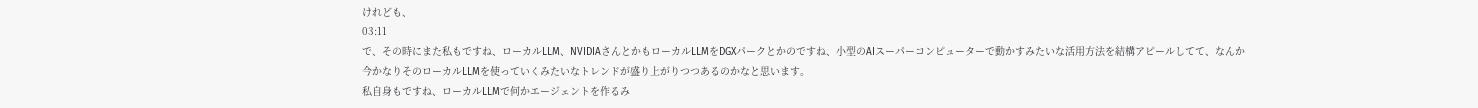けれども、
03:11
で、その時にまた私もですね、ローカルLLM、NVIDIAさんとかもローカルLLMをDGXパークとかのですね、小型のAIスーパーコンピューターで動かすみたいな活用方法を結構アピールしてて、なんか今かなりそのローカルLLMを使っていくみたいなトレンドが盛り上がりつつあるのかなと思います。
私自身もですね、ローカルLLMで何かエージェントを作るみ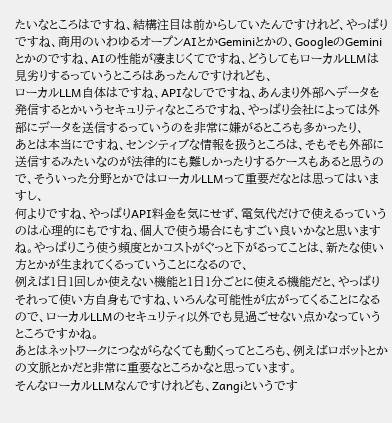たいなところはですね、結構注目は前からしていたんですけれど、やっぱりですね、商用のいわゆるオープンAIとかGeminiとかの、GoogleのGeminiとかのですね、AIの性能が凄まじくてですね、どうしてもローカルLLMは見劣りするっていうところはあったんですけれども、
ローカルLLM自体はですね、APIなしでですね、あんまり外部へデータを発信するとかいうセキュリティなところですね、やっぱり会社によっては外部にデータを送信するっていうのを非常に嫌がるところも多かったり、
あとは本当にですね、センシティブな情報を扱うところは、そもそも外部に送信するみたいなのが法律的にも難しかったりするケースもあると思うので、そういった分野とかではローカルLLMって重要だなとは思ってはいますし、
何よりですね、やっぱりAPI料金を気にせず、電気代だけで使えるっていうのは心理的にもですね、個人で使う場合にもすごい良いかなと思いますね。やっぱりこう使う頻度とかコストがぐっと下がるってことは、新たな使い方とかが生まれてくるっていうことになるので、
例えば1日1回しか使えない機能と1日1分ごとに使える機能だと、やっぱりそれって使い方自身もですね、いろんな可能性が広がってくることになるので、ローカルLLMのセキュリティ以外でも見過ごせない点かなっていうところですかね。
あとはネットワークにつながらなくても動くってところも、例えばロボットとかの文脈とかだと非常に重要なところかなと思っています。
そんなローカルLLMなんですけれども、Zangiというです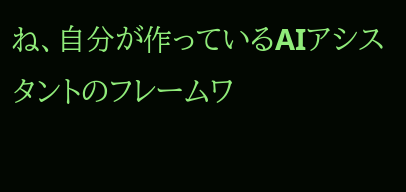ね、自分が作っているAIアシスタントのフレームワ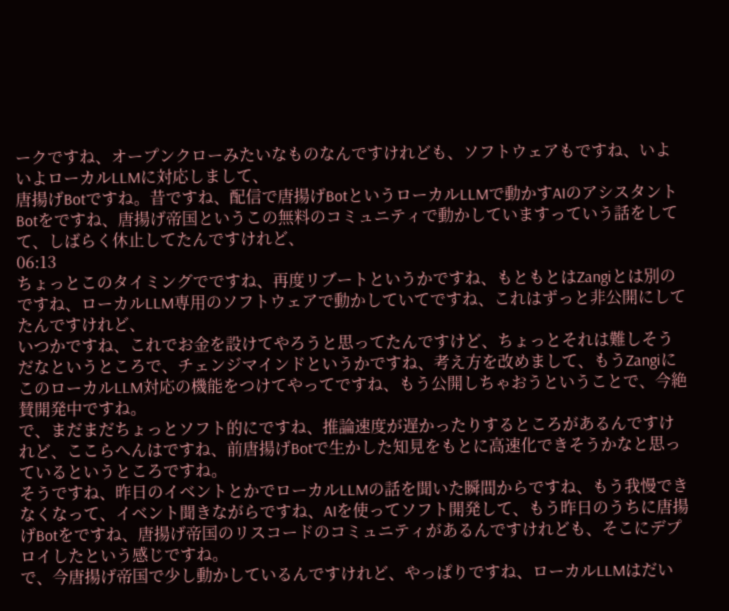ークですね、オープンクローみたいなものなんですけれども、ソフトウェアもですね、いよいよローカルLLMに対応しまして、
唐揚げBotですね。昔ですね、配信で唐揚げBotというローカルLLMで動かすAIのアシスタントBotをですね、唐揚げ帝国というこの無料のコミュニティで動かしていますっていう話をしてて、しばらく休止してたんですけれど、
06:13
ちょっとこのタイミングでですね、再度リブートというかですね、もともとはZangiとは別のですね、ローカルLLM専用のソフトウェアで動かしていてですね、これはずっと非公開にしてたんですけれど、
いつかですね、これでお金を設けてやろうと思ってたんですけど、ちょっとそれは難しそうだなというところで、チェンジマインドというかですね、考え方を改めまして、もうZangiにこのローカルLLM対応の機能をつけてやってですね、もう公開しちゃおうということで、今絶賛開発中ですね。
で、まだまだちょっとソフト的にですね、推論速度が遅かったりするところがあるんですけれど、ここらへんはですね、前唐揚げBotで生かした知見をもとに高速化できそうかなと思っているというところですね。
そうですね、昨日のイベントとかでローカルLLMの話を聞いた瞬間からですね、もう我慢できなくなって、イベント聞きながらですね、AIを使ってソフト開発して、もう昨日のうちに唐揚げBotをですね、唐揚げ帝国のリスコードのコミュニティがあるんですけれども、そこにデプロイしたという感じですね。
で、今唐揚げ帝国で少し動かしているんですけれど、やっぱりですね、ローカルLLMはだい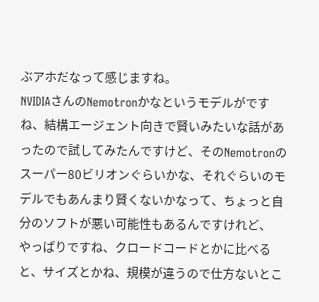ぶアホだなって感じますね。
NVIDIAさんのNemotronかなというモデルがですね、結構エージェント向きで賢いみたいな話があったので試してみたんですけど、そのNemotronのスーパー80ビリオンぐらいかな、それぐらいのモデルでもあんまり賢くないかなって、ちょっと自分のソフトが悪い可能性もあるんですけれど、
やっぱりですね、クロードコードとかに比べると、サイズとかね、規模が違うので仕方ないとこ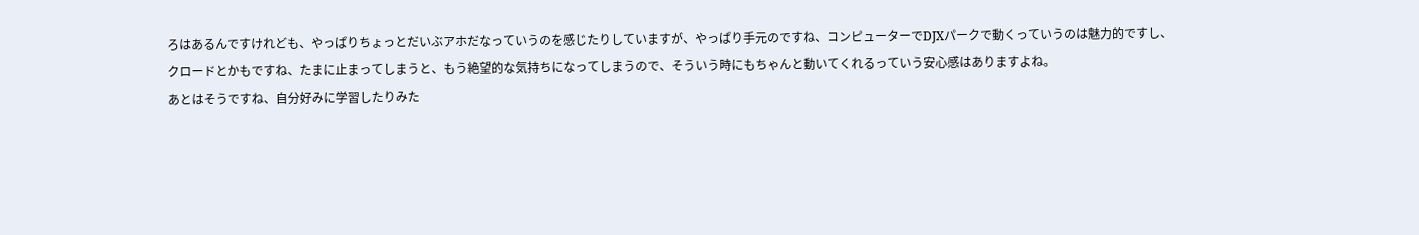ろはあるんですけれども、やっぱりちょっとだいぶアホだなっていうのを感じたりしていますが、やっぱり手元のですね、コンピューターでDJXパークで動くっていうのは魅力的ですし、
クロードとかもですね、たまに止まってしまうと、もう絶望的な気持ちになってしまうので、そういう時にもちゃんと動いてくれるっていう安心感はありますよね。
あとはそうですね、自分好みに学習したりみた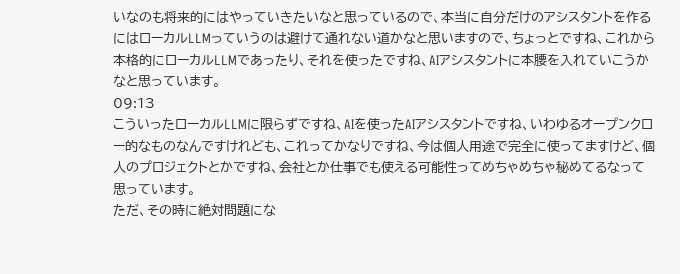いなのも将来的にはやっていきたいなと思っているので、本当に自分だけのアシスタントを作るにはローカルLLMっていうのは避けて通れない道かなと思いますので、ちょっとですね、これから本格的にローカルLLMであったり、それを使ったですね、AIアシスタントに本腰を入れていこうかなと思っています。
09:13
こういったローカルLLMに限らずですね、AIを使ったAIアシスタントですね、いわゆるオープンクロー的なものなんですけれども、これってかなりですね、今は個人用途で完全に使ってますけど、個人のプロジェクトとかですね、会社とか仕事でも使える可能性ってめちゃめちゃ秘めてるなって思っています。
ただ、その時に絶対問題にな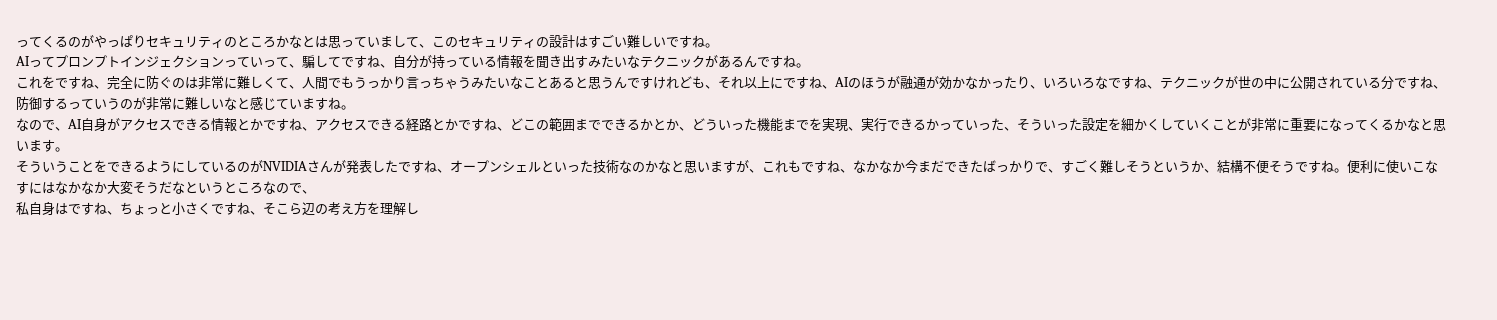ってくるのがやっぱりセキュリティのところかなとは思っていまして、このセキュリティの設計はすごい難しいですね。
AIってプロンプトインジェクションっていって、騙してですね、自分が持っている情報を聞き出すみたいなテクニックがあるんですね。
これをですね、完全に防ぐのは非常に難しくて、人間でもうっかり言っちゃうみたいなことあると思うんですけれども、それ以上にですね、AIのほうが融通が効かなかったり、いろいろなですね、テクニックが世の中に公開されている分ですね、
防御するっていうのが非常に難しいなと感じていますね。
なので、AI自身がアクセスできる情報とかですね、アクセスできる経路とかですね、どこの範囲までできるかとか、どういった機能までを実現、実行できるかっていった、そういった設定を細かくしていくことが非常に重要になってくるかなと思います。
そういうことをできるようにしているのがNVIDIAさんが発表したですね、オープンシェルといった技術なのかなと思いますが、これもですね、なかなか今まだできたばっかりで、すごく難しそうというか、結構不便そうですね。便利に使いこなすにはなかなか大変そうだなというところなので、
私自身はですね、ちょっと小さくですね、そこら辺の考え方を理解し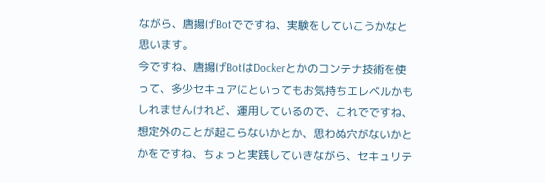ながら、唐揚げBotでですね、実験をしていこうかなと思います。
今ですね、唐揚げBotはDockerとかのコンテナ技術を使って、多少セキュアにといってもお気持ちエレベルかもしれませんけれど、運用しているので、これでですね、想定外のことが起こらないかとか、思わぬ穴がないかとかをですね、ちょっと実践していきながら、セキュリテ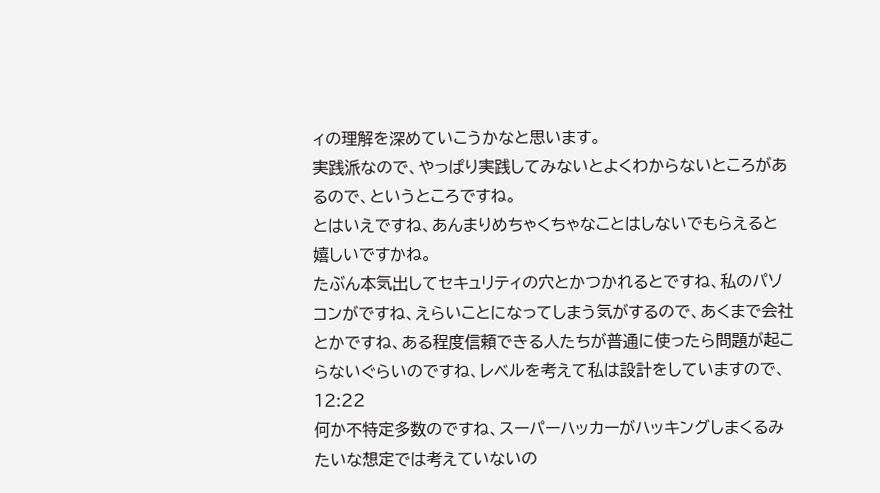ィの理解を深めていこうかなと思います。
実践派なので、やっぱり実践してみないとよくわからないところがあるので、というところですね。
とはいえですね、あんまりめちゃくちゃなことはしないでもらえると嬉しいですかね。
たぶん本気出してセキュリティの穴とかつかれるとですね、私のパソコンがですね、えらいことになってしまう気がするので、あくまで会社とかですね、ある程度信頼できる人たちが普通に使ったら問題が起こらないぐらいのですね、レベルを考えて私は設計をしていますので、
12:22
何か不特定多数のですね、スーパーハッカーがハッキングしまくるみたいな想定では考えていないの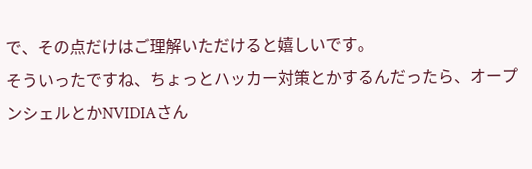で、その点だけはご理解いただけると嬉しいです。
そういったですね、ちょっとハッカー対策とかするんだったら、オープンシェルとかNVIDIAさん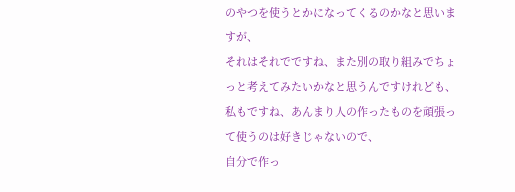のやつを使うとかになってくるのかなと思いますが、
それはそれでですね、また別の取り組みでちょっと考えてみたいかなと思うんですけれども、私もですね、あんまり人の作ったものを頑張って使うのは好きじゃないので、
自分で作っ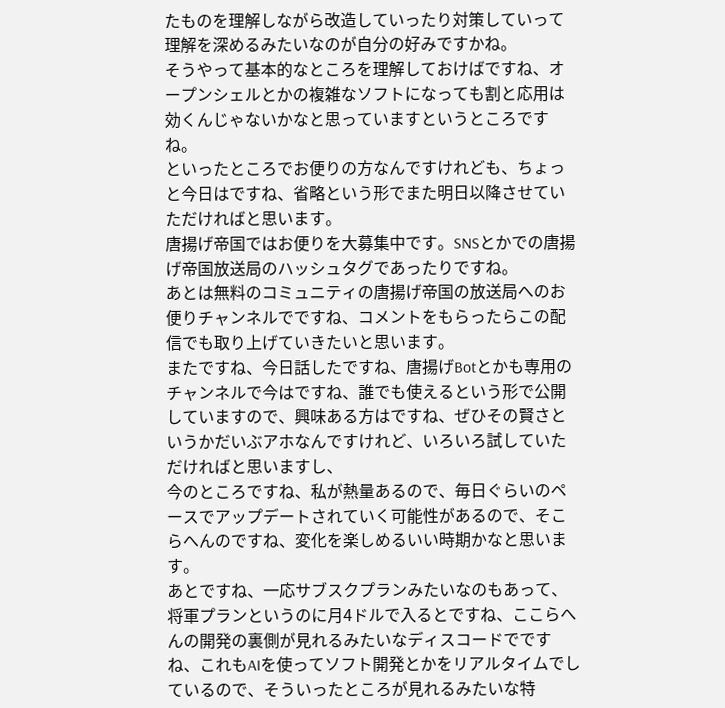たものを理解しながら改造していったり対策していって理解を深めるみたいなのが自分の好みですかね。
そうやって基本的なところを理解しておけばですね、オープンシェルとかの複雑なソフトになっても割と応用は効くんじゃないかなと思っていますというところですね。
といったところでお便りの方なんですけれども、ちょっと今日はですね、省略という形でまた明日以降させていただければと思います。
唐揚げ帝国ではお便りを大募集中です。SNSとかでの唐揚げ帝国放送局のハッシュタグであったりですね。
あとは無料のコミュニティの唐揚げ帝国の放送局へのお便りチャンネルでですね、コメントをもらったらこの配信でも取り上げていきたいと思います。
またですね、今日話したですね、唐揚げBotとかも専用のチャンネルで今はですね、誰でも使えるという形で公開していますので、興味ある方はですね、ぜひその賢さというかだいぶアホなんですけれど、いろいろ試していただければと思いますし、
今のところですね、私が熱量あるので、毎日ぐらいのペースでアップデートされていく可能性があるので、そこらへんのですね、変化を楽しめるいい時期かなと思います。
あとですね、一応サブスクプランみたいなのもあって、将軍プランというのに月4ドルで入るとですね、ここらへんの開発の裏側が見れるみたいなディスコードでですね、これもAIを使ってソフト開発とかをリアルタイムでしているので、そういったところが見れるみたいな特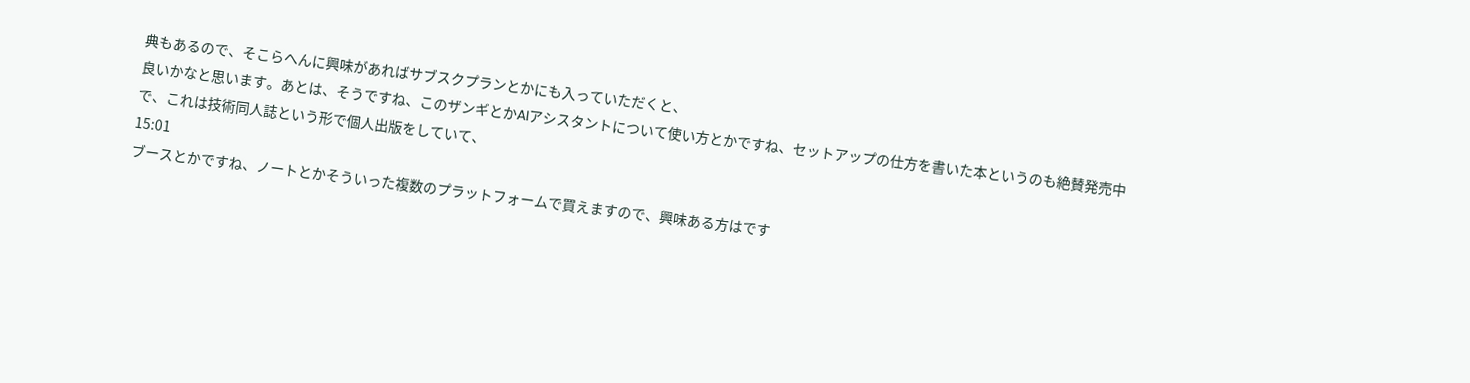典もあるので、そこらへんに興味があればサブスクプランとかにも入っていただくと、
良いかなと思います。あとは、そうですね、このザンギとかAIアシスタントについて使い方とかですね、セットアップの仕方を書いた本というのも絶賛発売中で、これは技術同人誌という形で個人出版をしていて、
15:01
ブースとかですね、ノートとかそういった複数のプラットフォームで買えますので、興味ある方はです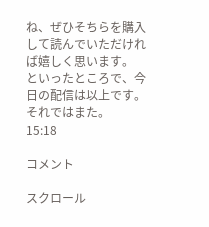ね、ぜひそちらを購入して読んでいただければ嬉しく思います。
といったところで、今日の配信は以上です。それではまた。
15:18

コメント

スクロール